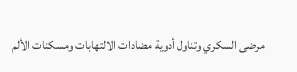مرضى السكري وتناول أدوية مضادات الالتهابات ومسكنات الألم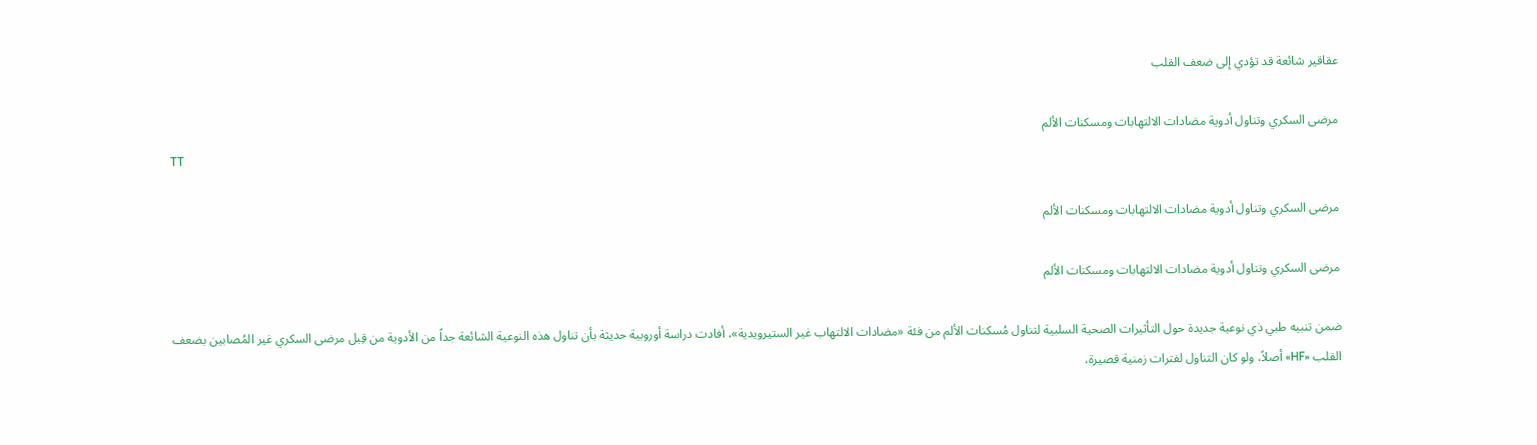عقاقير شائعة قد تؤدي إلى ضعف القلب

مرضى السكري وتناول أدوية مضادات الالتهابات ومسكنات الألم
TT

مرضى السكري وتناول أدوية مضادات الالتهابات ومسكنات الألم

مرضى السكري وتناول أدوية مضادات الالتهابات ومسكنات الألم

ضمن تنبيه طبي ذي نوعية جديدة حول التأثيرات الصحية السلبية لتناول مُسكنات الألم من فئة «مضادات الالتهاب غير الستيرويدية»، أفادت دراسة أوروبية حديثة بأن تناول هذه النوعية الشائعة جداً من الأدوية من قِبل مرضى السكري غير المُصابين بضعف القلب «HF» أصلاً، ولو كان التناول لفترات زمنية قصيرة،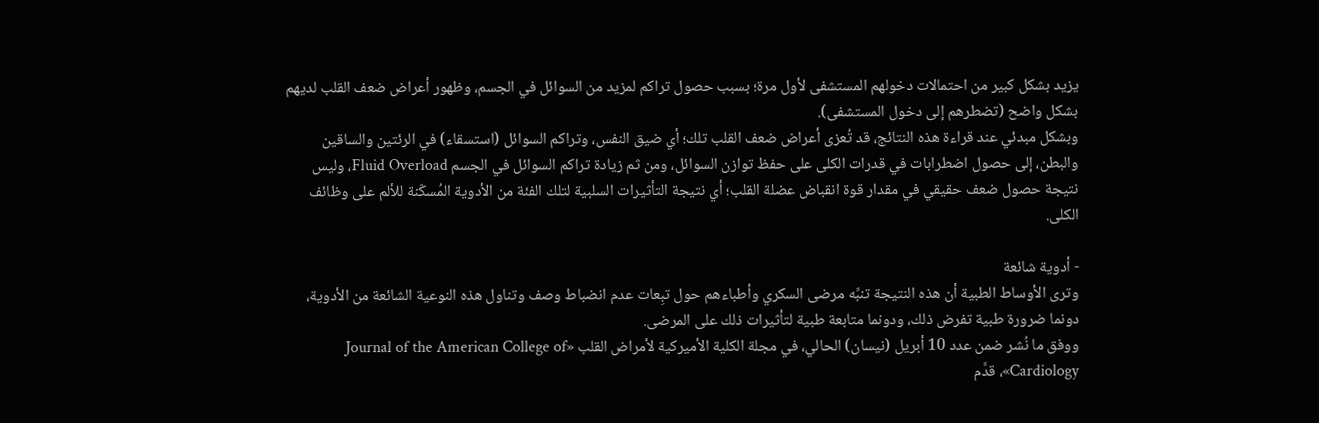يزيد بشكل كبير من احتمالات دخولهم المستشفى لأول مرة؛ بسبب حصول تراكم لمزيد من السوائل في الجسم، وظهور أعراض ضعف القلب لديهم بشكل واضح (تضطرهم إلى دخول المستشفى).
وبشكل مبدئي عند قراءة هذه النتائج، قد تُعزى أعراض ضعف القلب تلك؛ أي ضيق النفس، وتراكم السوائل (استسقاء) في الرئتين والساقين والبطن، إلى حصول اضطرابات في قدرات الكلى على حفظ توازن السوائل، ومن ثم زيادة تراكم السوائل في الجسم Fluid Overload، وليس نتيجة حصول ضعف حقيقي في مقدار قوة انقباض عضلة القلب؛ أي نتيجة التأثيرات السلبية لتلك الفئة من الأدوية المُسكّنة للألم على وظائف الكلى.

- أدوية شائعة
وترى الأوساط الطبية أن هذه النتيجة تنبِّه مرضى السكري وأطباءهم حول تبِعات عدم انضباط وصف وتناول هذه النوعية الشائعة من الأدوية، دونما ضرورة طبية تفرض ذلك، ودونما متابعة طبية لتأثيرات ذلك على المرضى.
ووفق ما نُشر ضمن عدد 10 أبريل (نيسان) الحالي، في مجلة الكلية الأميركية لأمراض القلب «Journal of the American College of Cardiology»، قدَّم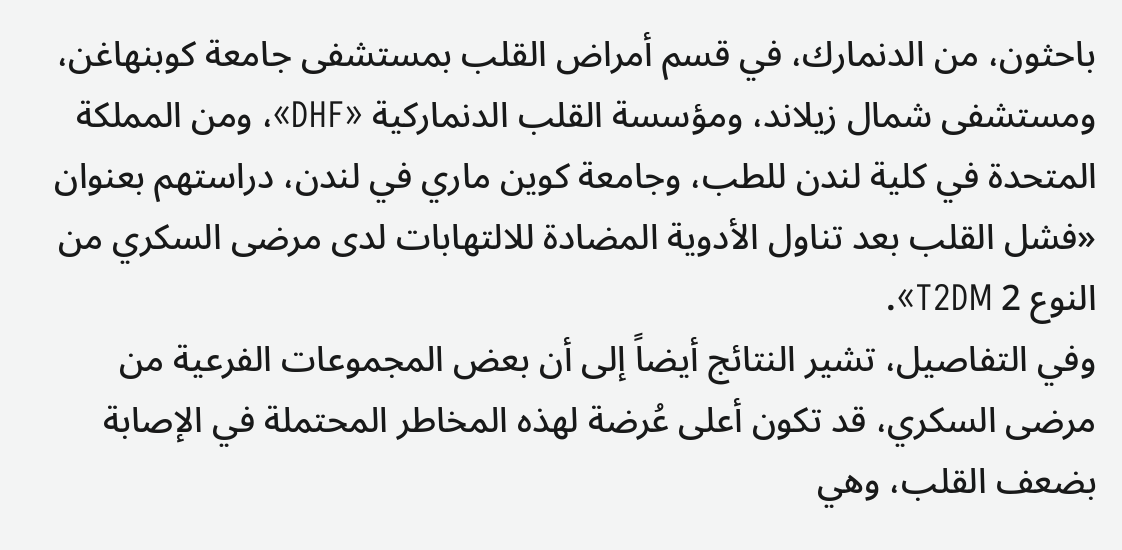باحثون، من الدنمارك، في قسم أمراض القلب بمستشفى جامعة كوبنهاغن، ومستشفى شمال زيلاند، ومؤسسة القلب الدنماركية «DHF»، ومن المملكة المتحدة في كلية لندن للطب، وجامعة كوين ماري في لندن، دراستهم بعنوان «فشل القلب بعد تناول الأدوية المضادة للالتهابات لدى مرضى السكري من النوع 2 T2DM».
وفي التفاصيل، تشير النتائج أيضاً إلى أن بعض المجموعات الفرعية من مرضى السكري، قد تكون أعلى عُرضة لهذه المخاطر المحتملة في الإصابة بضعف القلب، وهي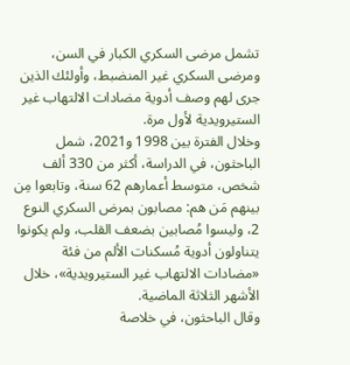تشمل مرضى السكري الكبار في السن، ومرضى السكري غير المنضبط، وأولئك الذين جرى لهم وصف أدوية مضادات الالتهاب غير الستيرويدية لأول مرة.
وخلال الفترة بين 1998 و2021، شمل الباحثون، في الدراسة، أكثر من 330 ألف شخص، متوسط أعمارهم 62 سنة، وتابعوا مِن بينهم مَن هم: مصابون بمرض السكري النوع 2، وليسوا مُصابين بضعف القلب، ولم يكونوا يتناولون أدوية مُسكنات الألم من فئة «مضادات الالتهاب غير الستيرويدية»، خلال الأشهر الثلاثة الماضية.
وقال الباحثون، في خلاصة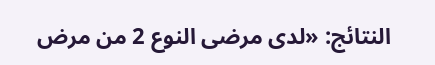النتائج: «لدى مرضى النوع 2 من مرض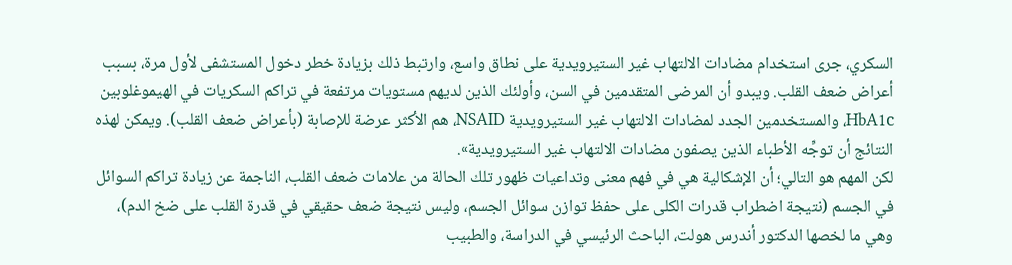السكري، جرى استخدام مضادات الالتهاب غير الستيرويدية على نطاق واسع، وارتبط ذلك بزيادة خطر دخول المستشفى لأول مرة، بسبب أعراض ضعف القلب. ويبدو أن المرضى المتقدمين في السن، وأولئك الذين لديهم مستويات مرتفعة في تراكم السكريات في الهيموغلوبين HbA1c، والمستخدمين الجدد لمضادات الالتهاب غير الستيرويدية NSAID، هم الأكثر عرضة للإصابة (بأعراض ضعف القلب). ويمكن لهذه النتائج أن توجِّه الأطباء الذين يصفون مضادات الالتهاب غير الستيرويدية».
لكن المهم هو التالي؛ أن الإشكالية هي في فهم معنى وتداعيات ظهور تلك الحالة من علامات ضعف القلب، الناجمة عن زيادة تراكم السوائل في الجسم (نتيجة اضطراب قدرات الكلى على حفظ توازن سوائل الجسم، وليس نتيجة ضعف حقيقي في قدرة القلب على ضخ الدم)، وهي ما لخصها الدكتور أندرس هولت، الباحث الرئيسي في الدراسة، والطبيب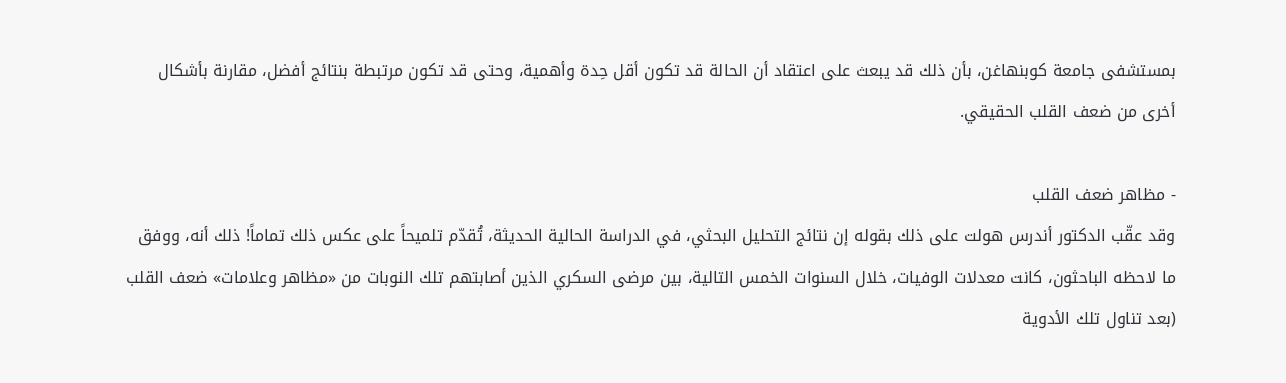بمستشفى جامعة كوبنهاغن، بأن ذلك قد يبعث على اعتقاد أن الحالة قد تكون أقل حِدة وأهمية، وحتى قد تكون مرتبطة بنتائج أفضل، مقارنة بأشكال أخرى من ضعف القلب الحقيقي.

- مظاهر ضعف القلب
وقد عقّب الدكتور أندرس هولت على ذلك بقوله إن نتائج التحليل البحثي، في الدراسة الحالية الحديثة، تُقدّم تلميحاً على عكس ذلك تماماً! ذلك أنه، ووفق ما لاحظه الباحثون، كانت معدلات الوفيات، خلال السنوات الخمس التالية، بين مرضى السكري الذين أصابتهم تلك النوبات من «مظاهر وعلامات» ضعف القلب (بعد تناول تلك الأدوية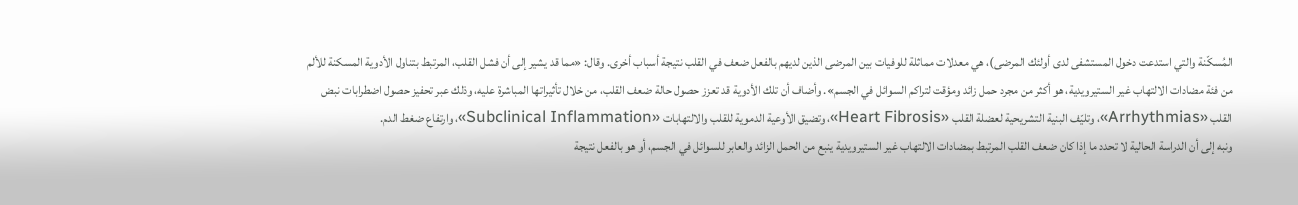المُسكّنة والتي استدعت دخول المستشفى لدى أولئك المرضى)، هي معدلات مماثلة للوفيات بين المرضى الذين لديهم بالفعل ضعف في القلب نتيجة أسباب أخرى. وقال: «مما قد يشير إلى أن فشل القلب، المرتبط بتناول الأدوية المسكنة للألم من فئة مضادات الالتهاب غير الستيرويدية، هو أكثر من مجرد حمل زائد ومؤقت لتراكم السوائل في الجسم». وأضاف أن تلك الأدوية قد تعزز حصول حالة ضعف القلب، من خلال تأثيراتها المباشرة عليه، وذلك عبر تحفيز حصول اضطرابات نبض القلب «Arrhythmias»، وتليّف البنية التشريحية لعضلة القلب «Heart Fibrosis»، وتضيق الأوعية الدموية للقلب والالتهابات «Subclinical Inflammation»، وارتفاع ضغط الدم.
ونبه إلى أن الدراسة الحالية لا تحدد ما إذا كان ضعف القلب المرتبط بمضادات الالتهاب غير الستيرويدية ينبع من الحمل الزائد والعابر للسوائل في الجسم، أو هو بالفعل نتيجة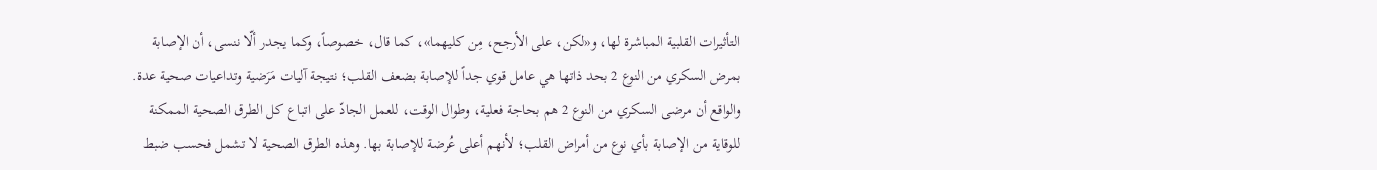التأثيرات القلبية المباشرة لها، و«لكن، على الأرجح، مِن كليهما»، كما قال، خصوصاً، وكما يجدر ألّا ننسى، أن الإصابة بمرض السكري من النوع 2 بحد ذاتها هي عامل قوي جداً للإصابة بضعف القلب؛ نتيجة آليات مَرَضية وتداعيات صحية عدة.
والواقع أن مرضى السكري من النوع 2 هم بحاجة فعلية، وطوال الوقت، للعمل الجادّ على اتباع كل الطرق الصحية الممكنة للوقاية من الإصابة بأي نوع من أمراض القلب؛ لأنهم أعلى عُرضة للإصابة بها. وهذه الطرق الصحية لا تشمل فحسب ضبط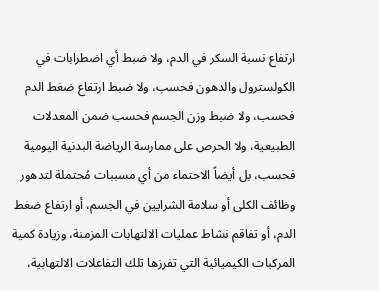ارتفاع نسبة السكر في الدم، ولا ضبط أي اضطرابات في الكولسترول والدهون فحسب، ولا ضبط ارتفاع ضغط الدم فحسب، ولا ضبط وزن الجسم فحسب ضمن المعدلات الطبيعية، ولا الحرص على ممارسة الرياضة البدنية اليومية فحسب، بل أيضاً الاحتماء من أي مسببات مُحتملة لتدهور وظائف الكلى أو سلامة الشرايين في الجسم، أو ارتفاع ضغط الدم، أو تفاقم نشاط عمليات الالتهابات المزمنة، وزيادة كمية المركبات الكيميائية التي تفرزها تلك التفاعلات الالتهابية،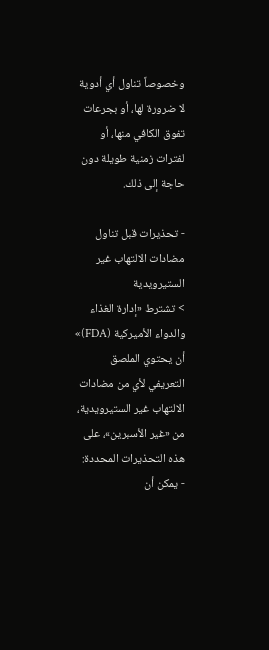وخصوصاً تناول أي أدوية لا ضرورة لها، أو بجرعات تفوق الكافي منها، أو لفترات زمنية طويلة دون حاجة إلى ذلك.

- تحذيرات قبل تناول مضادات الالتهاب غير الستيرويدية
> تشترط «إدارة الغذاء والدواء الأميركية (FDA)» أن يحتوي الملصق التعريفي لأي من مضادات الالتهاب غير الستيرويدية، من «غير الأسبرين»، على هذه التحذيرات المحددة:
- يمكن أن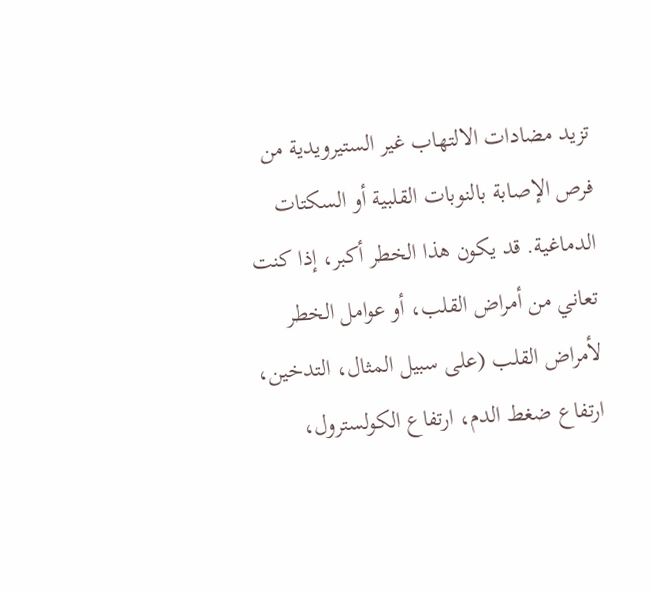تزيد مضادات الالتهاب غير الستيرويدية من فرص الإصابة بالنوبات القلبية أو السكتات الدماغية. قد يكون هذا الخطر أكبر، إذا كنت تعاني من أمراض القلب، أو عوامل الخطر لأمراض القلب (على سبيل المثال، التدخين، ارتفاع ضغط الدم، ارتفاع الكولسترول،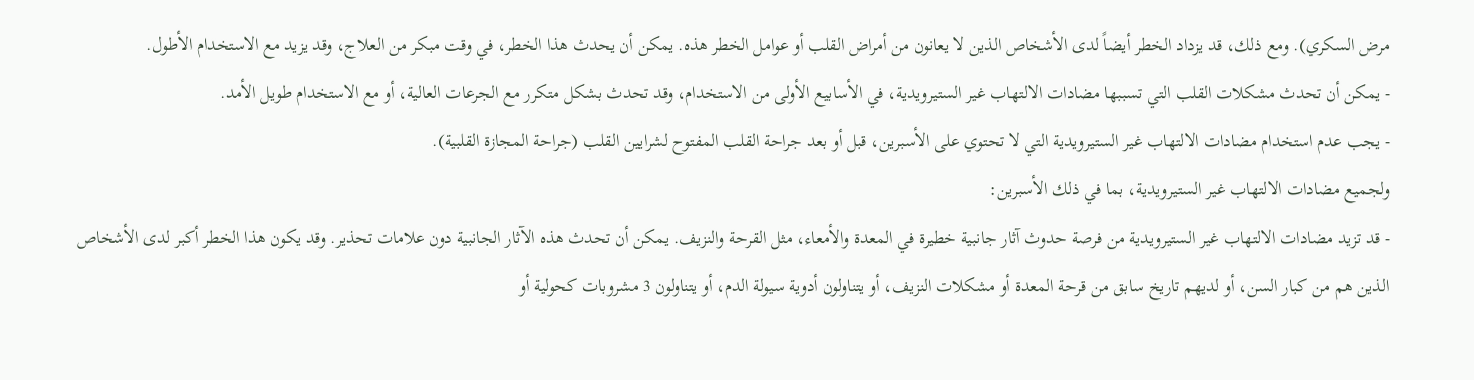مرض السكري). ومع ذلك، قد يزداد الخطر أيضاً لدى الأشخاص الذين لا يعانون من أمراض القلب أو عوامل الخطر هذه. يمكن أن يحدث هذا الخطر، في وقت مبكر من العلاج، وقد يزيد مع الاستخدام الأطول.
- يمكن أن تحدث مشكلات القلب التي تسببها مضادات الالتهاب غير الستيرويدية، في الأسابيع الأولى من الاستخدام، وقد تحدث بشكل متكرر مع الجرعات العالية، أو مع الاستخدام طويل الأمد.
- يجب عدم استخدام مضادات الالتهاب غير الستيرويدية التي لا تحتوي على الأسبرين، قبل أو بعد جراحة القلب المفتوح لشرايين القلب (جراحة المجازة القلبية).
ولجميع مضادات الالتهاب غير الستيرويدية، بما في ذلك الأسبرين:
- قد تزيد مضادات الالتهاب غير الستيرويدية من فرصة حدوث آثار جانبية خطيرة في المعدة والأمعاء، مثل القرحة والنزيف. يمكن أن تحدث هذه الآثار الجانبية دون علامات تحذير. وقد يكون هذا الخطر أكبر لدى الأشخاص الذين هم من كبار السن، أو لديهم تاريخ سابق من قرحة المعدة أو مشكلات النزيف، أو يتناولون أدوية سيولة الدم، أو يتناولون 3 مشروبات كحولية أو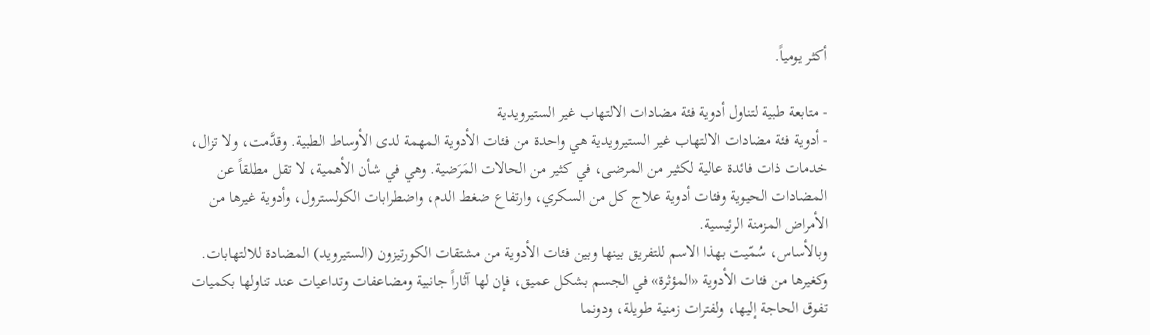أكثر يومياً.

- متابعة طبية لتناول أدوية فئة مضادات الالتهاب غير الستيرويدية
- أدوية فئة مضادات الالتهاب غير الستيرويدية هي واحدة من فئات الأدوية المهمة لدى الأوساط الطبية. وقدَّمت، ولا تزال، خدمات ذات فائدة عالية لكثير من المرضى، في كثير من الحالات المَرَضية. وهي في شأن الأهمية، لا تقل مطلقاً عن المضادات الحيوية وفئات أدوية علاج كل من السكري، وارتفاع ضغط الدم، واضطرابات الكولسترول، وأدوية غيرها من الأمراض المزمنة الرئيسية.
وبالأساس، سُمّيت بهذا الاسم للتفريق بينها وبين فئات الأدوية من مشتقات الكورتيزون (الستيرويد) المضادة للالتهابات.
وكغيرها من فئات الأدوية «المؤثرة» في الجسم بشكل عميق، فإن لها آثاراً جانبية ومضاعفات وتداعيات عند تناولها بكميات تفوق الحاجة إليها، ولفترات زمنية طويلة، ودونما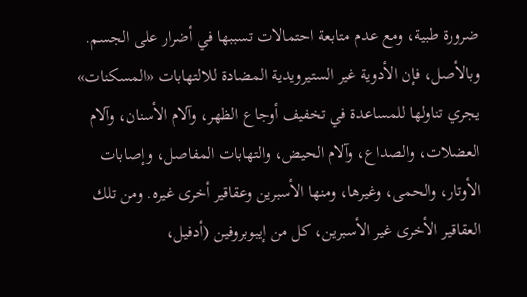ضرورة طبية، ومع عدم متابعة احتمالات تسببها في أضرار على الجسم.
وبالأصل، فإن الأدوية غير الستيرويدية المضادة للالتهابات «المسكنات» يجري تناولها للمساعدة في تخفيف أوجاع الظهر، وآلام الأسنان، وآلام العضلات، والصداع، وآلام الحيض، والتهابات المفاصل، وإصابات الأوتار، والحمى، وغيرها، ومنها الأسبرين وعقاقير أخرى غيره. ومن تلك العقاقير الأخرى غير الأسبرين، كل من إيبوبروفين (أدفيل،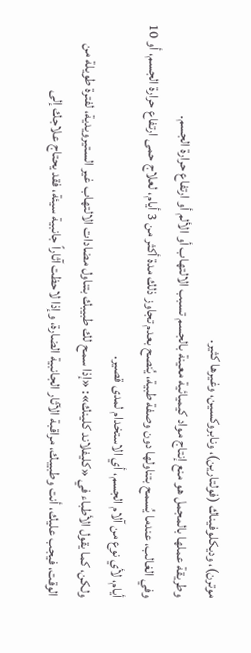موترن)، وديكلوفيناك (فولتارين)، ونابروكسين، وغيرها كثير.
وطريقة عملها بالمجمل هو منع إنتاج مواد كيميائية معينة بالجسم تسبب الالتهاب أو الألم أو ارتفاع حرارة الجسم.
وفي الغالب، عندما يُسمح بتناولها دون وصفة طبية، يُنصح بعدم تجاوز ذلك مدة أكثر من 3 أيام، لعلاج حمى ارتفاع حرارة الجسم، أو 10 أيام، لأي نوع من آلام الجسم، أي الاستخدام لمدى قصير.
ولكن، كما يقول الأطباء في «كليفلاند كلينك»: «إذا سمح لك طبيبك بتناول مضادات الالتهاب غير الستيرويدية، لفترة طويلة من الوقت، فيجب عليك، أنت وطبيبك، مراقبة الآثار الجانبية الضارة، وإذا لاحظت آثاراً جانبية سيئة، فقد يحتاج علاجك إلى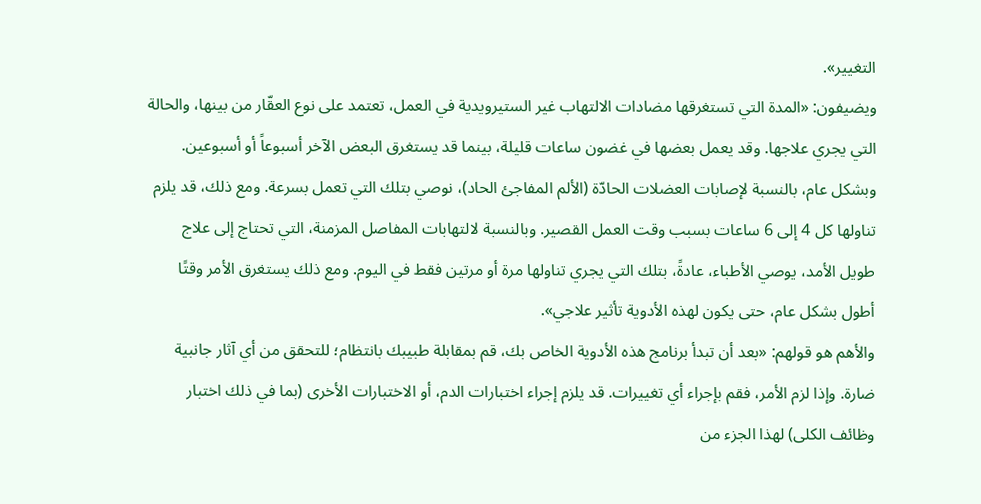التغيير».
ويضيفون: «المدة التي تستغرقها مضادات الالتهاب غير الستيرويدية في العمل، تعتمد على نوع العقّار من بينها، والحالة التي يجري علاجها. وقد يعمل بعضها في غضون ساعات قليلة، بينما قد يستغرق البعض الآخر أسبوعاً أو أسبوعين. وبشكل عام، بالنسبة لإصابات العضلات الحادّة (الألم المفاجئ الحاد)، نوصي بتلك التي تعمل بسرعة. ومع ذلك، قد يلزم تناولها كل 4 إلى 6 ساعات بسبب وقت العمل القصير. وبالنسبة لالتهابات المفاصل المزمنة، التي تحتاج إلى علاج طويل الأمد، يوصي الأطباء، عادةً، بتلك التي يجري تناولها مرة أو مرتين فقط في اليوم. ومع ذلك يستغرق الأمر وقتًا أطول بشكل عام، حتى يكون لهذه الأدوية تأثير علاجي».
والأهم هو قولهم: «بعد أن تبدأ برنامج هذه الأدوية الخاص بك، قم بمقابلة طبيبك بانتظام؛ للتحقق من أي آثار جانبية ضارة. وإذا لزم الأمر، فقم بإجراء أي تغييرات. قد يلزم إجراء اختبارات الدم، أو الاختبارات الأخرى (بما في ذلك اختبار وظائف الكلى) لهذا الجزء من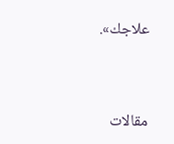علاجك».


مقالات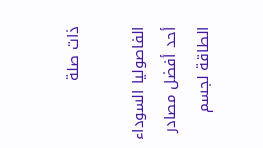ذات صلة

الفاصوليا السوداء أحد أفضل مصادر الطاقة لجسم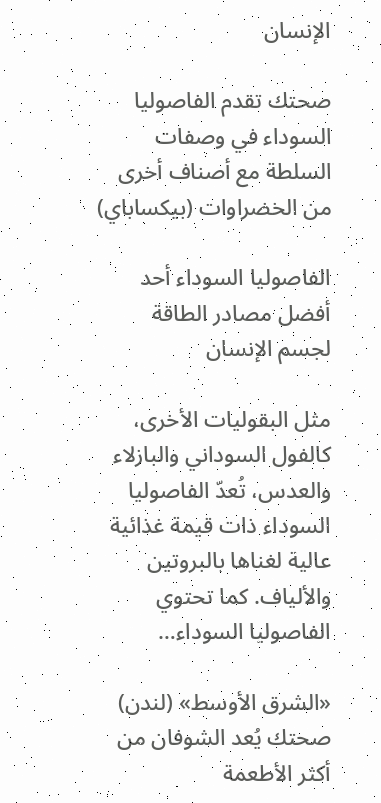الإنسان

صحتك تقدم الفاصوليا السوداء في وصفات السلطة مع أصناف أخرى من الخضراوات (بيكساباي)

الفاصوليا السوداء أحد أفضل مصادر الطاقة لجسم الإنسان

مثل البقوليات الأخرى، كالفول السوداني والبازلاء والعدس، تُعدّ الفاصوليا السوداء ذات قيمة غذائية عالية لغناها بالبروتين والألياف. كما تحتوي الفاصوليا السوداء…

«الشرق الأوسط» (لندن)
صحتك يُعد الشوفان من أكثر الأطعمة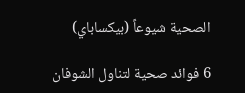الصحية شيوعاً (بيكساباي)

6 فوائد صحية لتناول الشوفان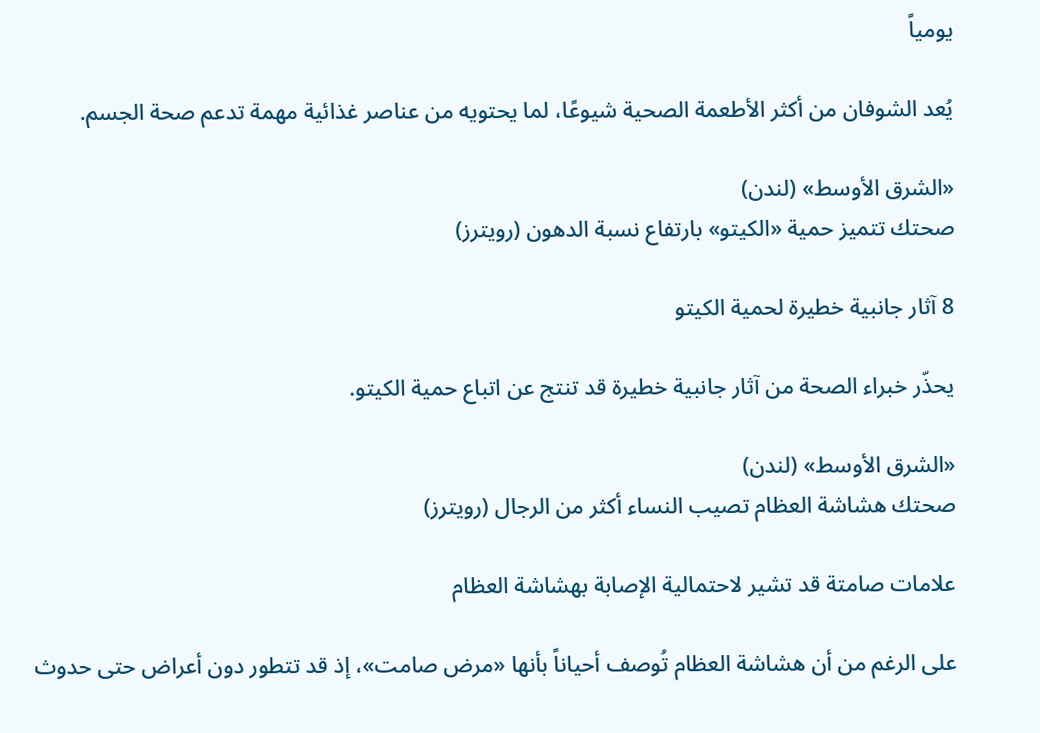يومياً

يُعد الشوفان من أكثر الأطعمة الصحية شيوعًا، لما يحتويه من عناصر غذائية مهمة تدعم صحة الجسم.

«الشرق الأوسط» (لندن)
صحتك تتميز حمية «الكيتو» بارتفاع نسبة الدهون (رويترز)

8 آثار جانبية خطيرة لحمية الكيتو

يحذّر خبراء الصحة من آثار جانبية خطيرة قد تنتج عن اتباع حمية الكيتو.

«الشرق الأوسط» (لندن)
صحتك هشاشة العظام تصيب النساء أكثر من الرجال (رويترز)

علامات صامتة قد تشير لاحتمالية الإصابة بهشاشة العظام

على الرغم من أن هشاشة العظام تُوصف أحياناً بأنها «مرض صامت»، إذ قد تتطور دون أعراض حتى حدوث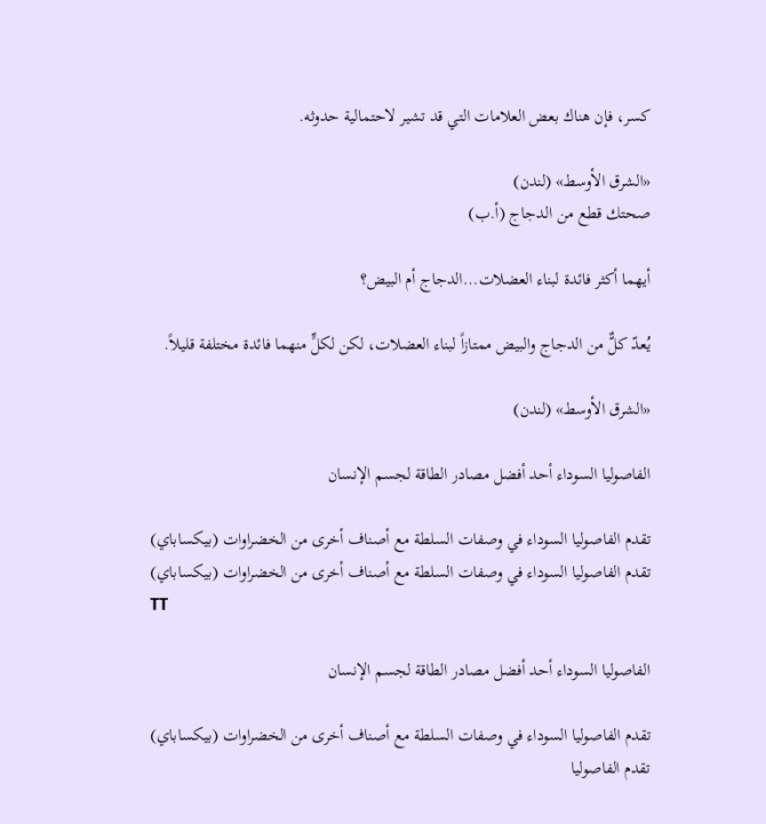كسر، فإن هناك بعض العلامات التي قد تشير لاحتمالية حدوثه.

«الشرق الأوسط» (لندن)
صحتك قطع من الدجاج (أ.ب)

أيهما أكثر فائدة لبناء العضلات...الدجاج أم البيض؟

يُعدّ كلٌّ من الدجاج والبيض ممتازاً لبناء العضلات، لكن لكلٍّ منهما فائدة مختلفة قليلاً.

«الشرق الأوسط» (لندن)

الفاصوليا السوداء أحد أفضل مصادر الطاقة لجسم الإنسان

تقدم الفاصوليا السوداء في وصفات السلطة مع أصناف أخرى من الخضراوات (بيكساباي)
تقدم الفاصوليا السوداء في وصفات السلطة مع أصناف أخرى من الخضراوات (بيكساباي)
TT

الفاصوليا السوداء أحد أفضل مصادر الطاقة لجسم الإنسان

تقدم الفاصوليا السوداء في وصفات السلطة مع أصناف أخرى من الخضراوات (بيكساباي)
تقدم الفاصوليا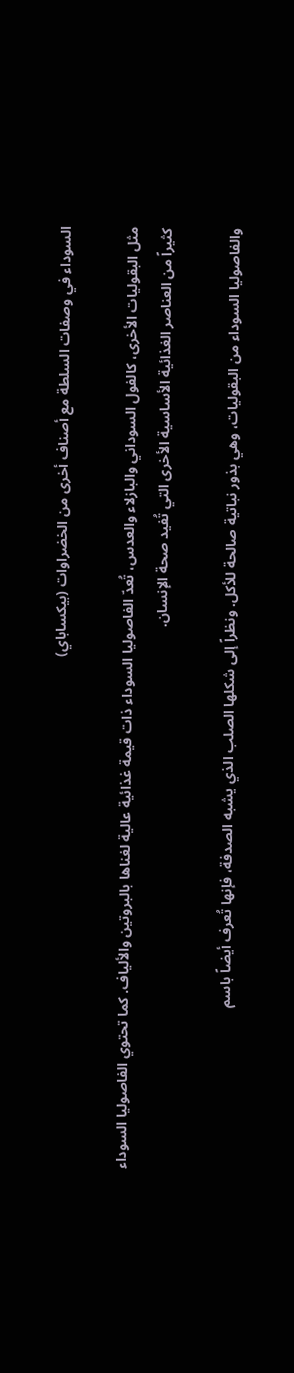السوداء في وصفات السلطة مع أصناف أخرى من الخضراوات (بيكساباي)

مثل البقوليات الأخرى، كالفول السوداني والبازلاء والعدس، تُعدّ الفاصوليا السوداء ذات قيمة غذائية عالية لغناها بالبروتين والألياف. كما تحتوي الفاصوليا السوداء كثيراً من العناصر الغذائية الأساسية الأخرى التي تُفيد صحة الإنسان.

والفاصوليا السوداء من البقوليات، وهي بذور نباتية صالحة للأكل. ونظراً إلى شكلها الصلب الذي يشبه الصدفة، فإنها تُعرف أيضاً باسم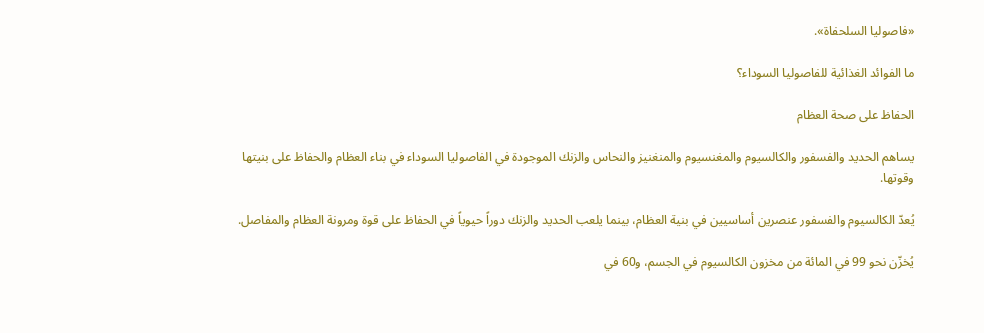«فاصوليا السلحفاة».

ما الفوائد الغذائية للفاصوليا السوداء؟

الحفاظ على صحة العظام

يساهم الحديد والفسفور والكالسيوم والمغنسيوم والمنغنيز والنحاس والزنك الموجودة في الفاصوليا السوداء في بناء العظام والحفاظ على بنيتها وقوتها.

يُعدّ الكالسيوم والفسفور عنصرين أساسيين في بنية العظام، بينما يلعب الحديد والزنك دوراً حيوياً في الحفاظ على قوة ومرونة العظام والمفاصل.

يُخزّن نحو 99 في المائة من مخزون الكالسيوم في الجسم، و60 في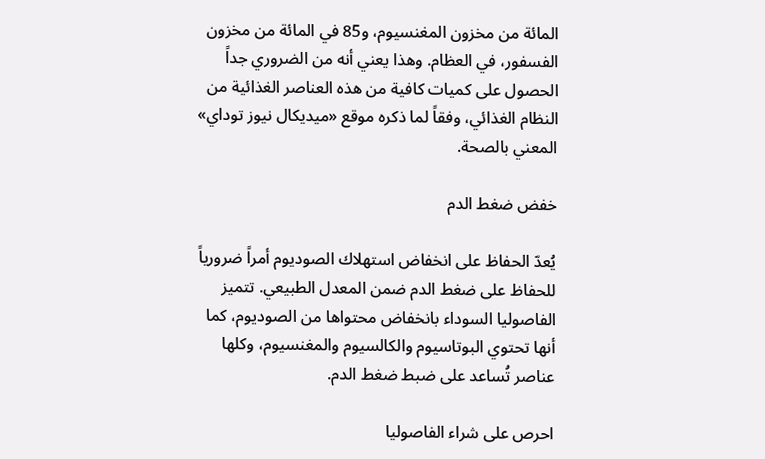المائة من مخزون المغنسيوم، و85 في المائة من مخزون الفسفور، في العظام. وهذا يعني أنه من الضروري جداً الحصول على كميات كافية من هذه العناصر الغذائية من النظام الغذائي، وفقاً لما ذكره موقع «ميديكال نيوز توداي» المعني بالصحة.

خفض ضغط الدم

يُعدّ الحفاظ على انخفاض استهلاك الصوديوم أمراً ضرورياً للحفاظ على ضغط الدم ضمن المعدل الطبيعي. تتميز الفاصوليا السوداء بانخفاض محتواها من الصوديوم، كما أنها تحتوي البوتاسيوم والكالسيوم والمغنسيوم، وكلها عناصر تُساعد على ضبط ضغط الدم.

احرص على شراء الفاصوليا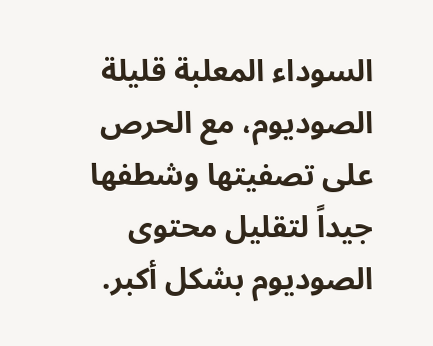السوداء المعلبة قليلة الصوديوم، مع الحرص على تصفيتها وشطفها جيداً لتقليل محتوى الصوديوم بشكل أكبر.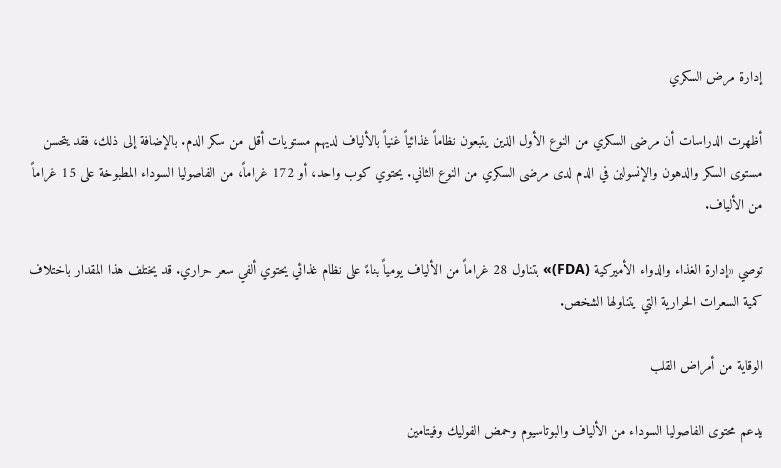إدارة مرض السكري

أظهرت الدراسات أن مرضى السكري من النوع الأول الذين يتبعون نظاماً غذائياً غنياً بالألياف لديهم مستويات أقل من سكر الدم. بالإضافة إلى ذلك، فقد يتحسن مستوى السكر والدهون والإنسولين في الدم لدى مرضى السكري من النوع الثاني. يحتوي كوب واحد، أو 172 غراماً، من الفاصوليا السوداء المطبوخة على 15 غراماً من الألياف.

توصي «إدارة الغذاء والدواء الأميركية (FDA)» بتناول 28 غراماً من الألياف يومياً بناءً على نظام غذائي يحتوي ألفي سعر حراري. قد يختلف هذا المقدار باختلاف كمية السعرات الحرارية التي يتناولها الشخص.

الوقاية من أمراض القلب

يدعم محتوى الفاصوليا السوداء من الألياف والبوتاسيوم وحمض الفوليك وفيتامين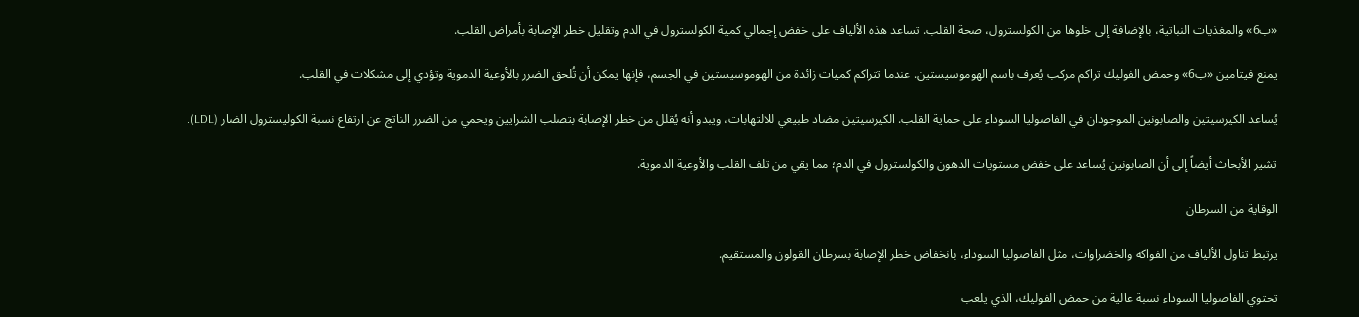«ب6» والمغذيات النباتية، بالإضافة إلى خلوها من الكولسترول، صحة القلب. تساعد هذه الألياف على خفض إجمالي كمية الكولسترول في الدم وتقليل خطر الإصابة بأمراض القلب.

يمنع فيتامين «ب6» وحمض الفوليك تراكم مركب يُعرف باسم الهوموسيستين. عندما تتراكم كميات زائدة من الهوموسيستين في الجسم، فإنها يمكن أن تُلحق الضرر بالأوعية الدموية وتؤدي إلى مشكلات في القلب.

يُساعد الكيرسيتين والصابونين الموجودان في الفاصوليا السوداء على حماية القلب. الكيرسيتين مضاد طبيعي للالتهابات، ويبدو أنه يُقلل من خطر الإصابة بتصلب الشرايين ويحمي من الضرر الناتج عن ارتفاع نسبة الكوليسترول الضار (LDL).

تشير الأبحاث أيضاً إلى أن الصابونين يُساعد على خفض مستويات الدهون والكولسترول في الدم؛ مما يقي من تلف القلب والأوعية الدموية.

الوقاية من السرطان

يرتبط تناول الألياف من الفواكه والخضراوات، مثل الفاصوليا السوداء، بانخفاض خطر الإصابة بسرطان القولون والمستقيم.

تحتوي الفاصوليا السوداء نسبة عالية من حمض الفوليك، الذي يلعب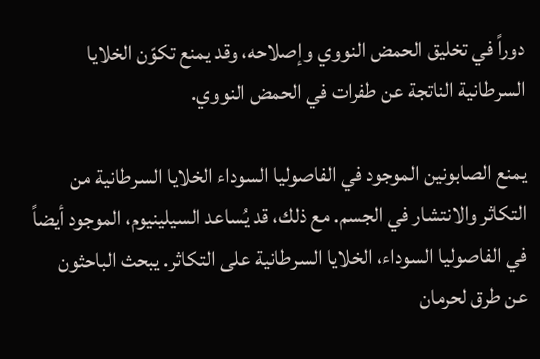دوراً في تخليق الحمض النووي وإصلاحه، وقد يمنع تكوّن الخلايا السرطانية الناتجة عن طفرات في الحمض النووي.

يمنع الصابونين الموجود في الفاصوليا السوداء الخلايا السرطانية من التكاثر والانتشار في الجسم. مع ذلك، قد يُساعد السيلينيوم، الموجود أيضاً في الفاصوليا السوداء، الخلايا السرطانية على التكاثر. يبحث الباحثون عن طرق لحرمان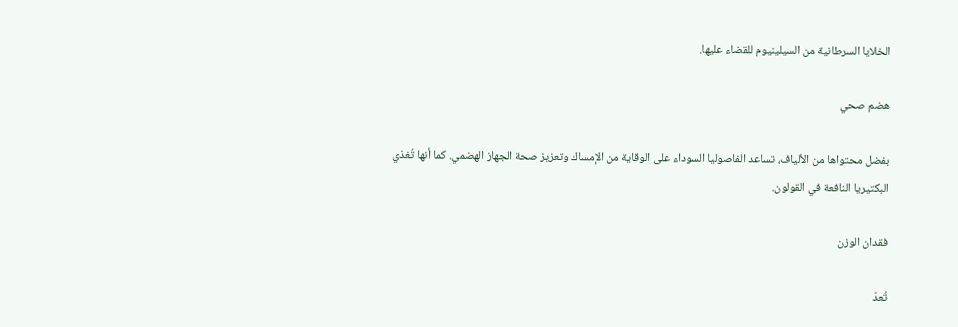الخلايا السرطانية من السيلينيوم للقضاء عليها.

هضم صحي

بفضل محتواها من الألياف، تساعد الفاصوليا السوداء على الوقاية من الإمساك وتعزيز صحة الجهاز الهضمي. كما أنها تُغذي البكتيريا النافعة في القولون.

فقدان الوزن

تُعدّ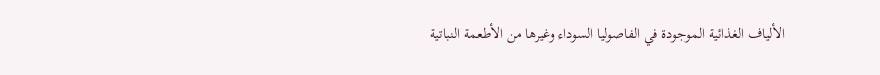الألياف الغذائية الموجودة في الفاصوليا السوداء وغيرها من الأطعمة النباتية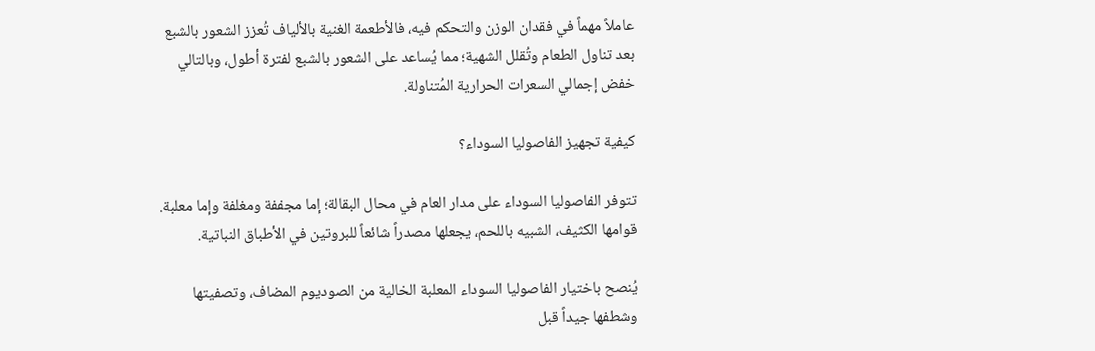عاملاً مهماً في فقدان الوزن والتحكم فيه، فالأطعمة الغنية بالألياف تُعزز الشعور بالشبع بعد تناول الطعام وتُقلل الشهية؛ مما يُساعد على الشعور بالشبع لفترة أطول، وبالتالي خفض إجمالي السعرات الحرارية المُتناولة.

كيفية تجهيز الفاصوليا السوداء؟

تتوفر الفاصوليا السوداء على مدار العام في محال البقالة؛ إما مجففة ومغلفة وإما معلبة. قوامها الكثيف، الشبيه باللحم، يجعلها مصدراً شائعاً للبروتين في الأطباق النباتية.

يُنصح باختيار الفاصوليا السوداء المعلبة الخالية من الصوديوم المضاف، وتصفيتها وشطفها جيداً قبل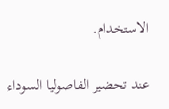الاستخدام.

عند تحضير الفاصوليا السوداء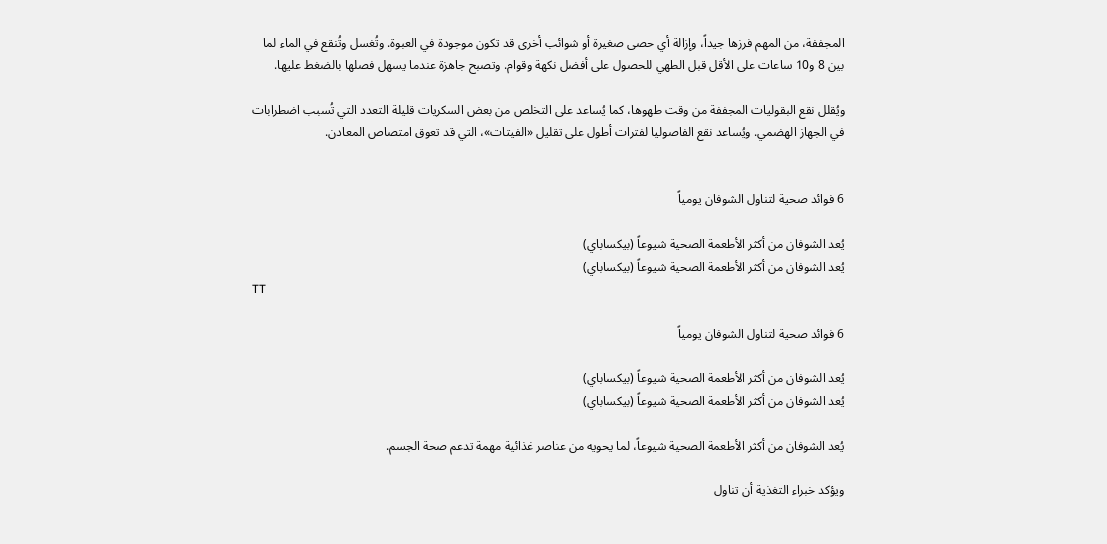المجففة، من المهم فرزها جيداً، وإزالة أي حصى صغيرة أو شوائب أخرى قد تكون موجودة في العبوة. وتُغسل وتُنقع في الماء لما بين 8 و10 ساعات على الأقل قبل الطهي للحصول على أفضل نكهة وقوام. وتصبح جاهزة عندما يسهل فصلها بالضغط عليها.

ويُقلل نقع البقوليات المجففة من وقت طهوها، كما يُساعد على التخلص من بعض السكريات قليلة التعدد التي تُسبب اضطرابات في الجهاز الهضمي. ويُساعد نقع الفاصوليا لفترات أطول على تقليل «الفيتات»، التي قد تعوق امتصاص المعادن.


6 فوائد صحية لتناول الشوفان يومياً

يُعد الشوفان من أكثر الأطعمة الصحية شيوعاً (بيكساباي)
يُعد الشوفان من أكثر الأطعمة الصحية شيوعاً (بيكساباي)
TT

6 فوائد صحية لتناول الشوفان يومياً

يُعد الشوفان من أكثر الأطعمة الصحية شيوعاً (بيكساباي)
يُعد الشوفان من أكثر الأطعمة الصحية شيوعاً (بيكساباي)

يُعد الشوفان من أكثر الأطعمة الصحية شيوعاً، لما يحويه من عناصر غذائية مهمة تدعم صحة الجسم.

ويؤكد خبراء التغذية أن تناول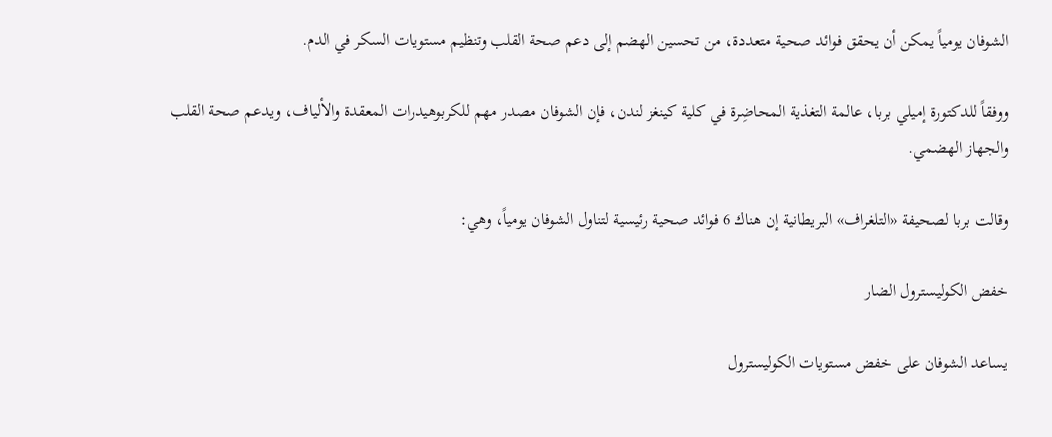الشوفان يومياً يمكن أن يحقق فوائد صحية متعددة، من تحسين الهضم إلى دعم صحة القلب وتنظيم مستويات السكر في الدم.

ووفقاً للدكتورة إميلي بربا، عالمة التغذية المحاضِرة في كلية كينغز لندن، فإن الشوفان مصدر مهم للكربوهيدرات المعقدة والألياف، ويدعم صحة القلب والجهاز الهضمي.

وقالت بربا لصحيفة «التلغراف» البريطانية إن هناك 6 فوائد صحية رئيسية لتناول الشوفان يومياً، وهي:

خفض الكوليسترول الضار

يساعد الشوفان على خفض مستويات الكوليسترول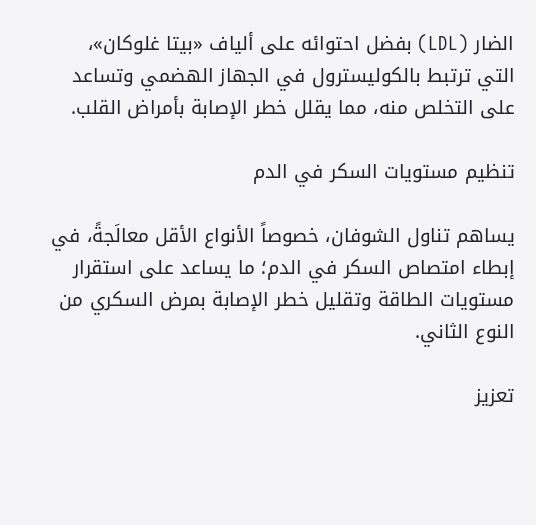الضار (LDL) بفضل احتوائه على ألياف «بيتا غلوكان»، التي ترتبط بالكوليسترول في الجهاز الهضمي وتساعد على التخلص منه، مما يقلل خطر الإصابة بأمراض القلب.

تنظيم مستويات السكر في الدم

يساهم تناول الشوفان، خصوصاً الأنواع الأقل معالَجةً، في إبطاء امتصاص السكر في الدم؛ ما يساعد على استقرار مستويات الطاقة وتقليل خطر الإصابة بمرض السكري من النوع الثاني.

تعزيز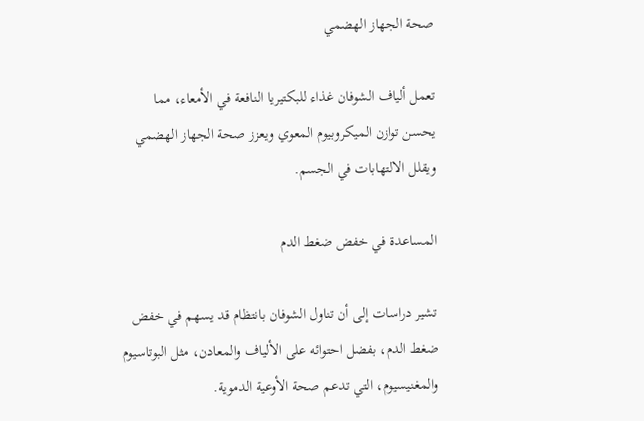صحة الجهاز الهضمي

تعمل ألياف الشوفان غذاء للبكتيريا النافعة في الأمعاء، مما يحسن توازن الميكروبيوم المعوي ويعزز صحة الجهاز الهضمي ويقلل الالتهابات في الجسم.

المساعدة في خفض ضغط الدم

تشير دراسات إلى أن تناول الشوفان بانتظام قد يسهم في خفض ضغط الدم، بفضل احتوائه على الألياف والمعادن، مثل البوتاسيوم والمغنيسيوم، التي تدعم صحة الأوعية الدموية.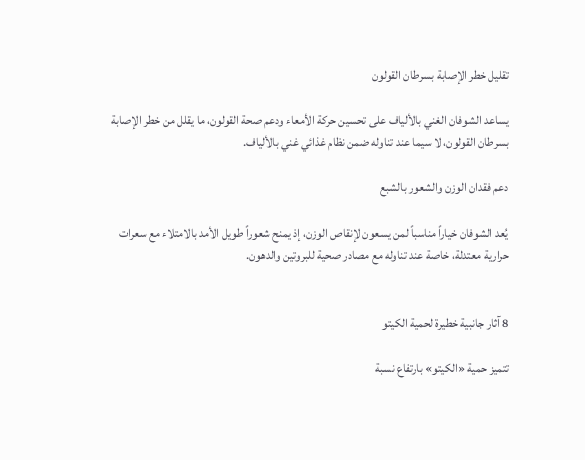تقليل خطر الإصابة بسرطان القولون

يساعد الشوفان الغني بالألياف على تحسين حركة الأمعاء ودعم صحة القولون، ما يقلل من خطر الإصابة بسرطان القولون، لا سيما عند تناوله ضمن نظام غذائي غني بالألياف.

دعم فقدان الوزن والشعور بالشبع

يُعد الشوفان خياراً مناسباً لمن يسعون لإنقاص الوزن، إذ يمنح شعوراً طويل الأمد بالامتلاء مع سعرات حرارية معتدلة، خاصة عند تناوله مع مصادر صحية للبروتين والدهون.


8 آثار جانبية خطيرة لحمية الكيتو

تتميز حمية «الكيتو» بارتفاع نسبة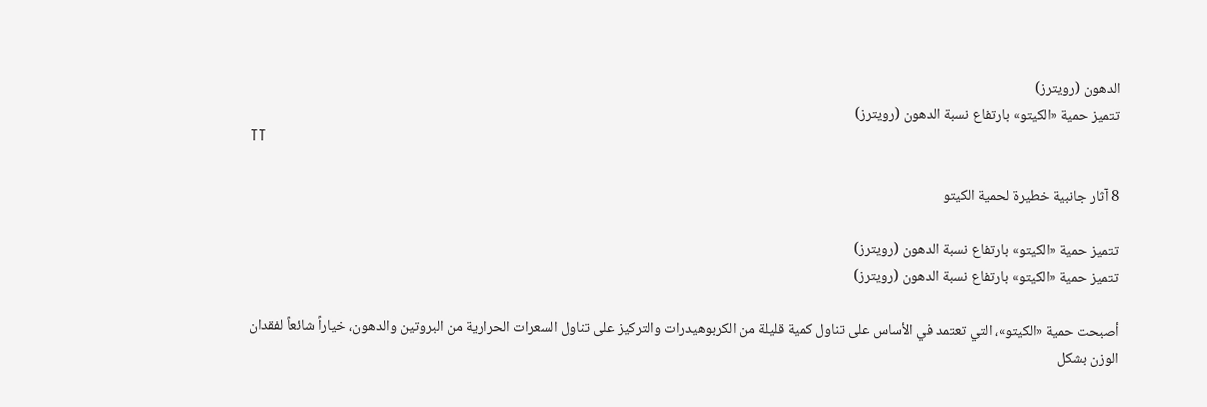الدهون (رويترز)
تتميز حمية «الكيتو» بارتفاع نسبة الدهون (رويترز)
TT

8 آثار جانبية خطيرة لحمية الكيتو

تتميز حمية «الكيتو» بارتفاع نسبة الدهون (رويترز)
تتميز حمية «الكيتو» بارتفاع نسبة الدهون (رويترز)

أصبحت حمية «الكيتو»، التي تعتمد في الأساس على تناول كمية قليلة من الكربوهيدرات والتركيز على تناول السعرات الحرارية من البروتين والدهون، خياراً شائعاً لفقدان الوزن بشكل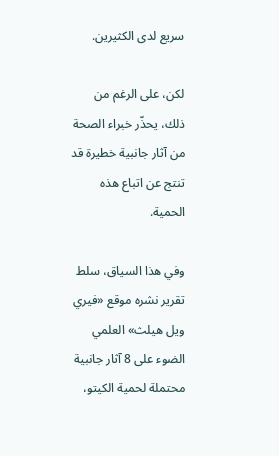سريع لدى الكثيرين.

لكن، على الرغم من ذلك، يحذّر خبراء الصحة من آثار جانبية خطيرة قد تنتج عن اتباع هذه الحمية.

وفي هذا السياق، سلط تقرير نشره موقع «فيري ويل هيلث» العلمي الضوء على 8 آثار جانبية محتملة لحمية الكيتو،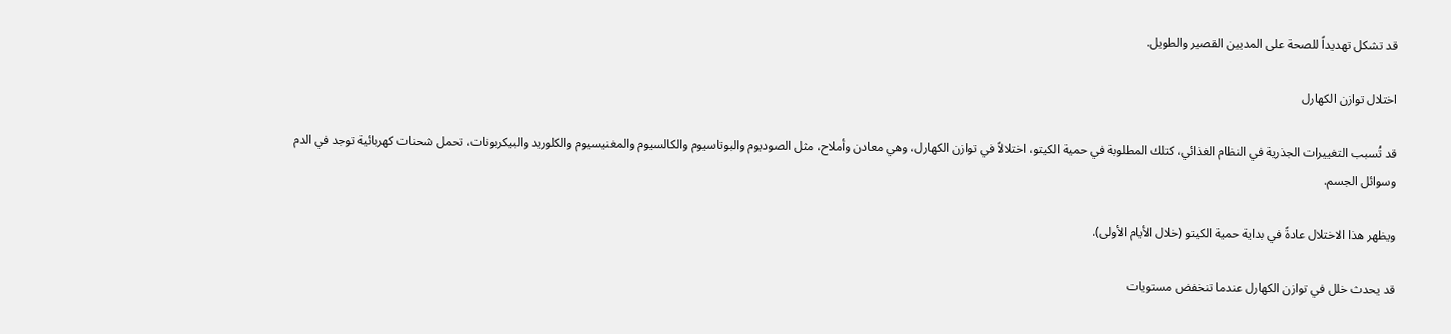قد تشكل تهديداً للصحة على المديين القصير والطويل.

اختلال توازن الكهارل

قد تُسبب التغييرات الجذرية في النظام الغذائي، كتلك المطلوبة في حمية الكيتو، اختلالاً في توازن الكهارل، وهي معادن وأملاح، مثل الصوديوم والبوتاسيوم والكالسيوم والمغنيسيوم والكلوريد والبيكربونات، تحمل شحنات كهربائية توجد في الدم وسوائل الجسم.

ويظهر هذا الاختلال عادةً في بداية حمية الكيتو (خلال الأيام الأولى).

قد يحدث خلل في توازن الكهارل عندما تنخفض مستويات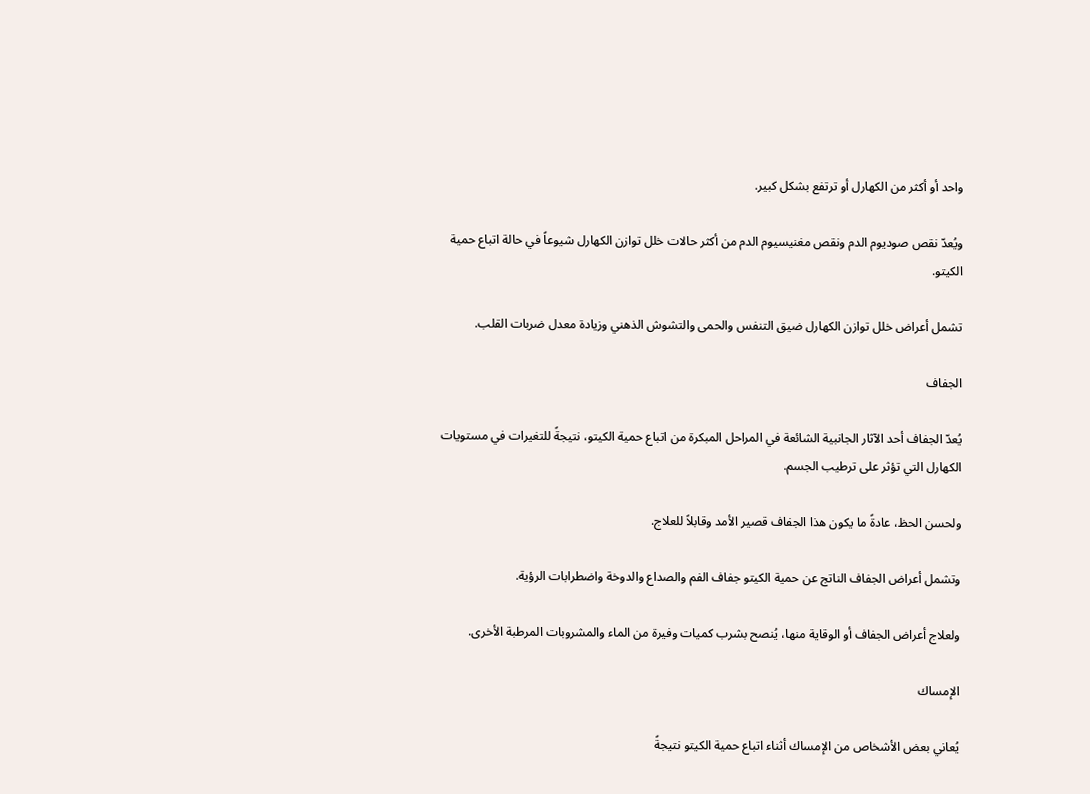واحد أو أكثر من الكهارل أو ترتفع بشكل كبير.

ويُعدّ نقص صوديوم الدم ونقص مغنيسيوم الدم من أكثر حالات خلل توازن الكهارل شيوعاً في حالة اتباع حمية الكيتو.

تشمل أعراض خلل توازن الكهارل ضيق التنفس والحمى والتشوش الذهني وزيادة معدل ضربات القلب.

الجفاف

يُعدّ الجفاف أحد الآثار الجانبية الشائعة في المراحل المبكرة من اتباع حمية الكيتو، نتيجةً للتغيرات في مستويات الكهارل التي تؤثر على ترطيب الجسم.

ولحسن الحظ، عادةً ما يكون هذا الجفاف قصير الأمد وقابلاً للعلاج.

وتشمل أعراض الجفاف الناتج عن حمية الكيتو جفاف الفم والصداع والدوخة واضطرابات الرؤية.

ولعلاج أعراض الجفاف أو الوقاية منها، يُنصح بشرب كميات وفيرة من الماء والمشروبات المرطبة الأخرى.

الإمساك

يُعاني بعض الأشخاص من الإمساك أثناء اتباع حمية الكيتو نتيجةً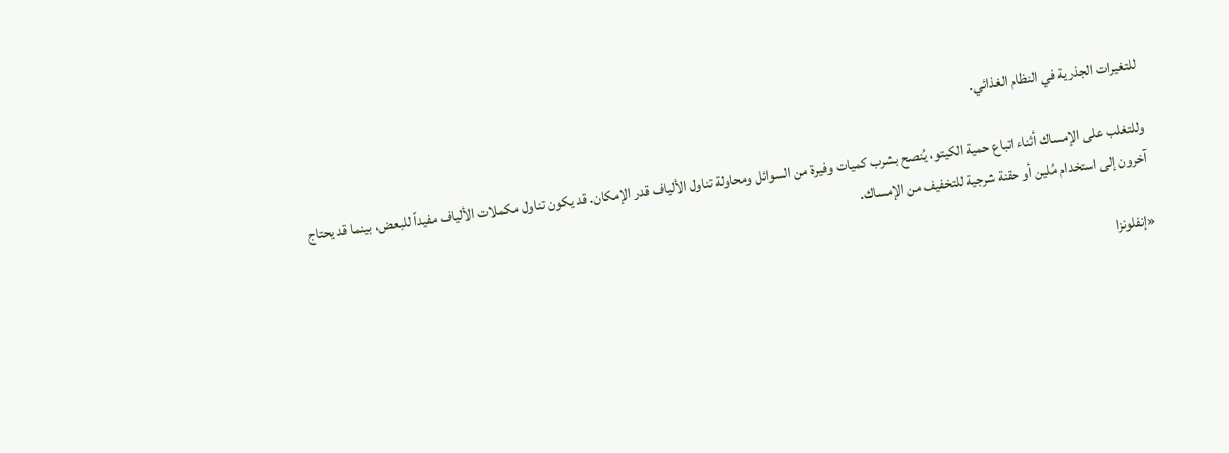للتغيرات الجذرية في النظام الغذائي.

وللتغلب على الإمساك أثناء اتباع حمية الكيتو، يُنصح بشرب كميات وفيرة من السوائل ومحاولة تناول الألياف قدر الإمكان. قد يكون تناول مكملات الألياف مفيداً للبعض، بينما قد يحتاج آخرون إلى استخدام مُلين أو حقنة شرجية للتخفيف من الإمساك.

«إنفلونزا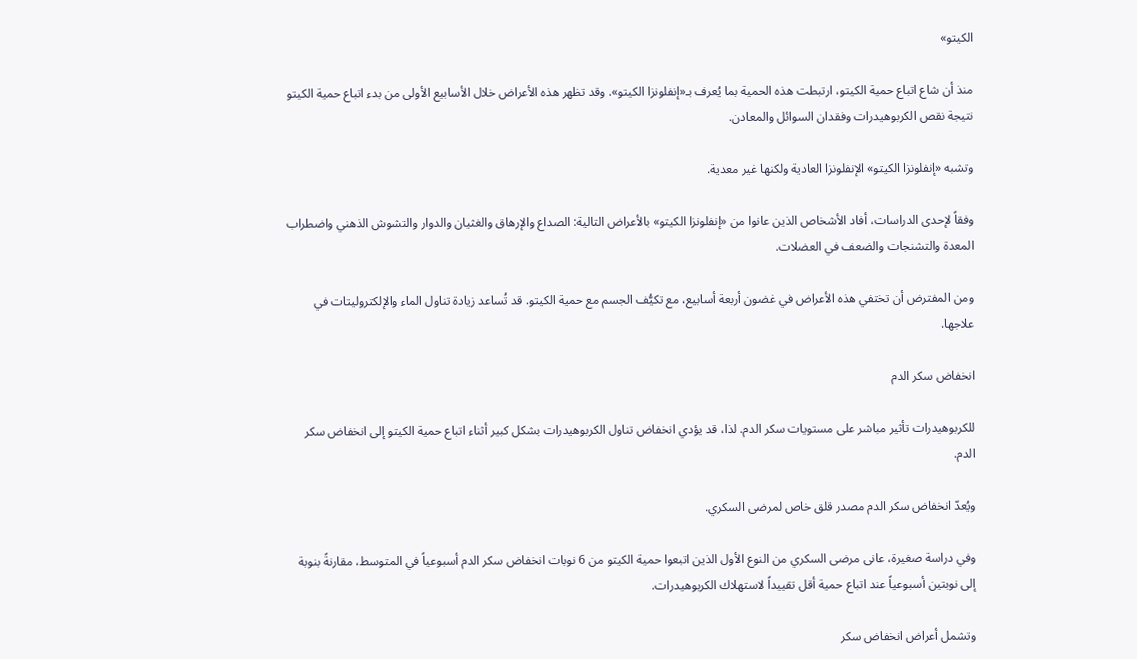الكيتو»

منذ أن شاع اتباع حمية الكيتو، ارتبطت هذه الحمية بما يُعرف بـ«إنفلونزا الكيتو». وقد تظهر هذه الأعراض خلال الأسابيع الأولى من بدء اتباع حمية الكيتو نتيجة نقص الكربوهيدرات وفقدان السوائل والمعادن.

وتشبه «إنفلونزا الكيتو» الإنفلونزا العادية ولكنها غير معدية.

وفقاً لإحدى الدراسات، أفاد الأشخاص الذين عانوا من «إنفلونزا الكيتو» بالأعراض التالية: الصداع والإرهاق والغثيان والدوار والتشوش الذهني واضطراب المعدة والتشنجات والضعف في العضلات.

ومن المفترض أن تختفي هذه الأعراض في غضون أربعة أسابيع، مع تكيُّف الجسم مع حمية الكيتو. قد تُساعد زيادة تناول الماء والإلكتروليتات في علاجها.

انخفاض سكر الدم

للكربوهيدرات تأثير مباشر على مستويات سكر الدم. لذا، قد يؤدي انخفاض تناول الكربوهيدرات بشكل كبير أثناء اتباع حمية الكيتو إلى انخفاض سكر الدم.

ويُعدّ انخفاض سكر الدم مصدر قلق خاص لمرضى السكري.

وفي دراسة صغيرة، عانى مرضى السكري من النوع الأول الذين اتبعوا حمية الكيتو من 6 نوبات انخفاض سكر الدم أسبوعياً في المتوسط، مقارنةً بنوبة إلى نوبتين أسبوعياً عند اتباع حمية أقل تقييداً لاستهلاك الكربوهيدرات.

وتشمل أعراض انخفاض سكر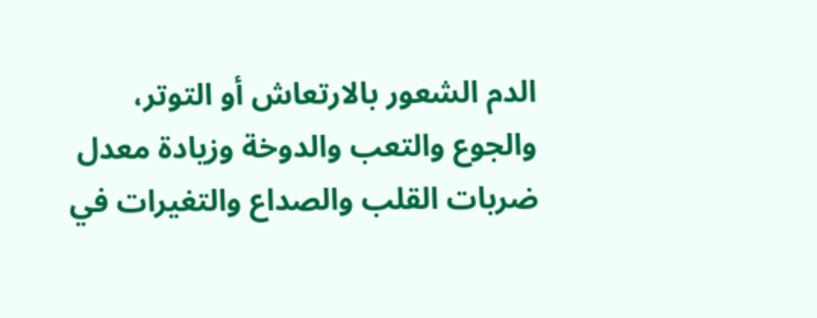الدم الشعور بالارتعاش أو التوتر، والجوع والتعب والدوخة وزيادة معدل ضربات القلب والصداع والتغيرات في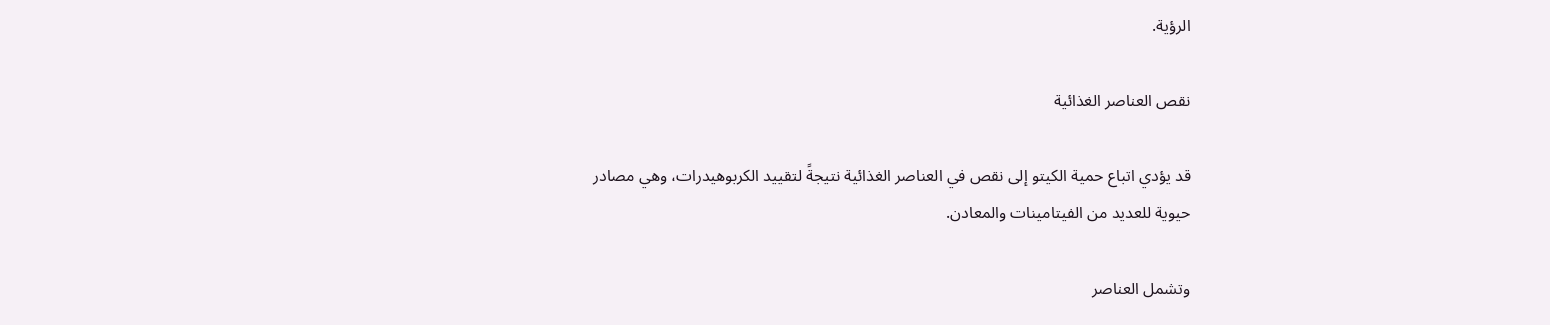الرؤية.

نقص العناصر الغذائية

قد يؤدي اتباع حمية الكيتو إلى نقص في العناصر الغذائية نتيجةً لتقييد الكربوهيدرات، وهي مصادر حيوية للعديد من الفيتامينات والمعادن.

وتشمل العناصر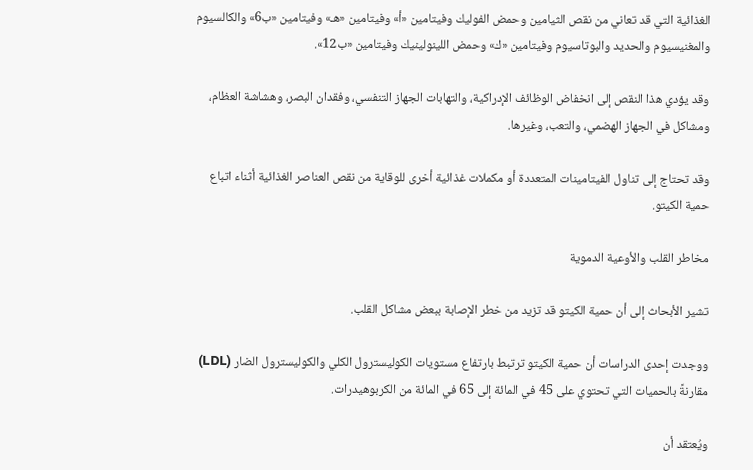الغذائية التي قد تعاني من نقص الثيامين وحمض الفوليك وفيتامين «أ» وفيتامين «هـ» وفيتامين «ب6» والكالسيوم والمغنيسيوم والحديد والبوتاسيوم وفيتامين «ك» وحمض اللينولينيك وفيتامين «ب12».

وقد يؤدي هذا النقص إلى انخفاض الوظائف الإدراكية، والتهابات الجهاز التنفسي، وفقدان البصر، وهشاشة العظام، ومشاكل في الجهاز الهضمي، والتعب، وغيرها.

وقد تحتاج إلى تناول الفيتامينات المتعددة أو مكملات غذائية أخرى للوقاية من نقص العناصر الغذائية أثناء اتباع حمية الكيتو.

مخاطر القلب والأوعية الدموية

تشير الأبحاث إلى أن حمية الكيتو قد تزيد من خطر الإصابة ببعض مشاكل القلب.

ووجدت إحدى الدراسات أن حمية الكيتو ترتبط بارتفاع مستويات الكوليسترول الكلي والكوليسترول الضار (LDL) مقارنةً بالحميات التي تحتوي على 45 في المائة إلى 65 في المائة من الكربوهيدرات.

ويُعتقد أن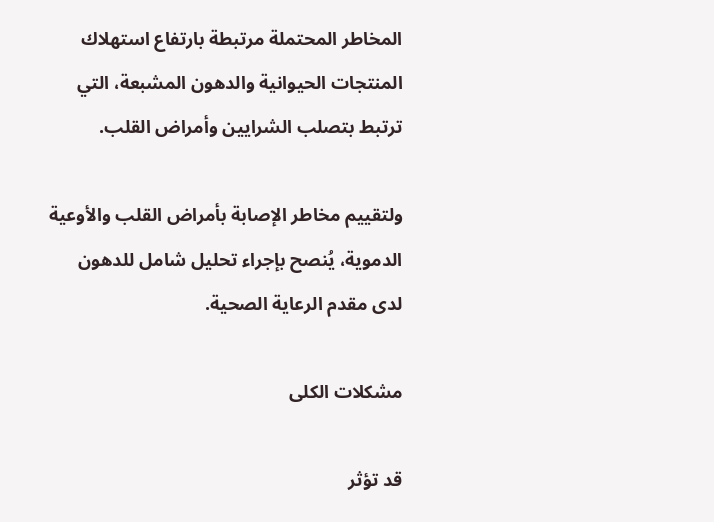المخاطر المحتملة مرتبطة بارتفاع استهلاك المنتجات الحيوانية والدهون المشبعة، التي ترتبط بتصلب الشرايين وأمراض القلب.

ولتقييم مخاطر الإصابة بأمراض القلب والأوعية الدموية، يُنصح بإجراء تحليل شامل للدهون لدى مقدم الرعاية الصحية.

مشكلات الكلى

قد تؤثر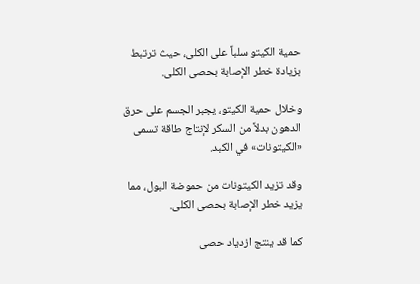حمية الكيتو سلباً على الكلى، حيث ترتبط بزيادة خطر الإصابة بحصى الكلى.

وخلال حمية الكيتو، يجبر الجسم على حرق الدهون بدلاً من السكر لإنتاج طاقة تسمى «الكيتونات» في الكبد.

وقد تزيد الكيتونات من حموضة البول، مما يزيد خطر الإصابة بحصى الكلى.

كما قد ينتج ازدياد حصى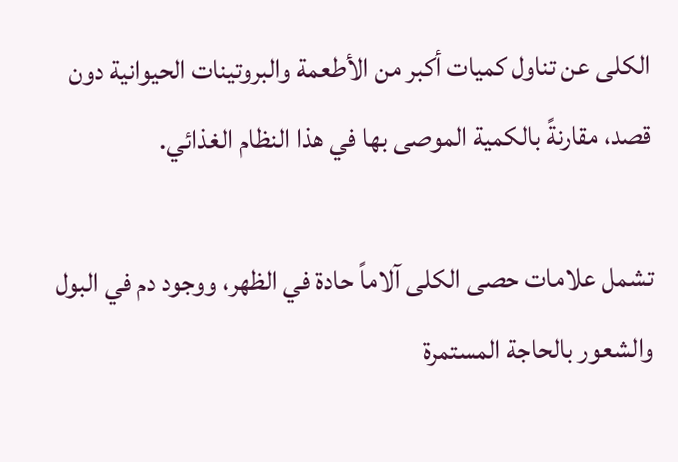الكلى عن تناول كميات أكبر من الأطعمة والبروتينات الحيوانية دون قصد، مقارنةً بالكمية الموصى بها في هذا النظام الغذائي.

تشمل علامات حصى الكلى آلاماً حادة في الظهر، ووجود دم في البول والشعور بالحاجة المستمرة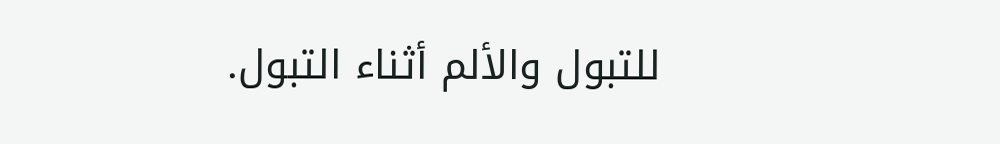للتبول والألم أثناء التبول.